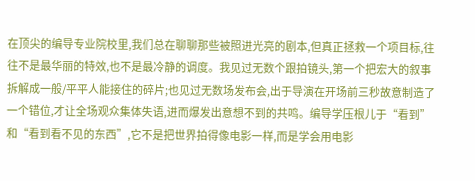在顶尖的编导专业院校里,我们总在聊聊那些被照进光亮的剧本,但真正拯救一个项目标,往往不是最华丽的特效,也不是最冷静的调度。我见过无数个跟拍镜头,第一个把宏大的叙事拆解成一般/平平人能接住的碎片;也见过无数场发布会,出于导演在开场前三秒故意制造了一个错位,才让全场观众集体失语,进而爆发出意想不到的共鸣。编导学压根儿于“看到”和“看到看不见的东西”,它不是把世界拍得像电影一样,而是学会用电影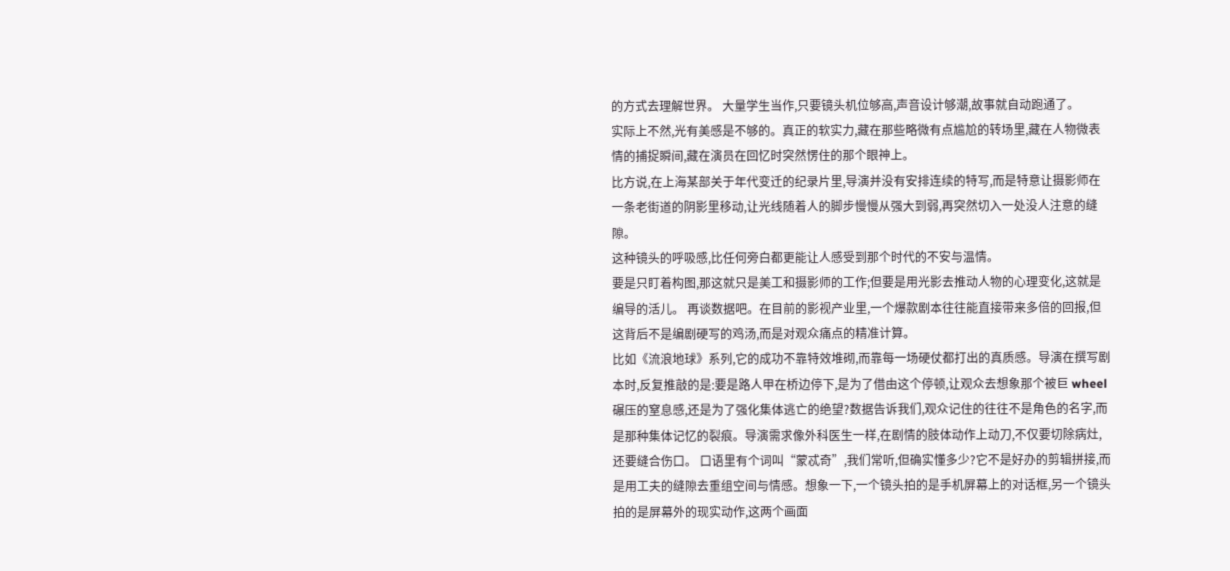的方式去理解世界。 大量学生当作,只要镜头机位够高,声音设计够潮,故事就自动跑通了。
实际上不然,光有美感是不够的。真正的软实力,藏在那些略微有点尴尬的转场里,藏在人物微表情的捕捉瞬间,藏在演员在回忆时突然愣住的那个眼神上。
比方说,在上海某部关于年代变迁的纪录片里,导演并没有安排连续的特写,而是特意让摄影师在一条老街道的阴影里移动,让光线随着人的脚步慢慢从强大到弱,再突然切入一处没人注意的缝隙。
这种镜头的呼吸感,比任何旁白都更能让人感受到那个时代的不安与温情。
要是只盯着构图,那这就只是美工和摄影师的工作;但要是用光影去推动人物的心理变化,这就是编导的活儿。 再谈数据吧。在目前的影视产业里,一个爆款剧本往往能直接带来多倍的回报,但这背后不是编剧硬写的鸡汤,而是对观众痛点的精准计算。
比如《流浪地球》系列,它的成功不靠特效堆砌,而靠每一场硬仗都打出的真质感。导演在撰写剧本时,反复推敲的是:要是路人甲在桥边停下,是为了借由这个停顿,让观众去想象那个被巨 wheel 碾压的窒息感,还是为了强化集体逃亡的绝望?数据告诉我们,观众记住的往往不是角色的名字,而是那种集体记忆的裂痕。导演需求像外科医生一样,在剧情的肢体动作上动刀,不仅要切除病灶,还要缝合伤口。 口语里有个词叫“蒙忒奇”,我们常听,但确实懂多少?它不是好办的剪辑拼接,而是用工夫的缝隙去重组空间与情感。想象一下,一个镜头拍的是手机屏幕上的对话框,另一个镜头拍的是屏幕外的现实动作,这两个画面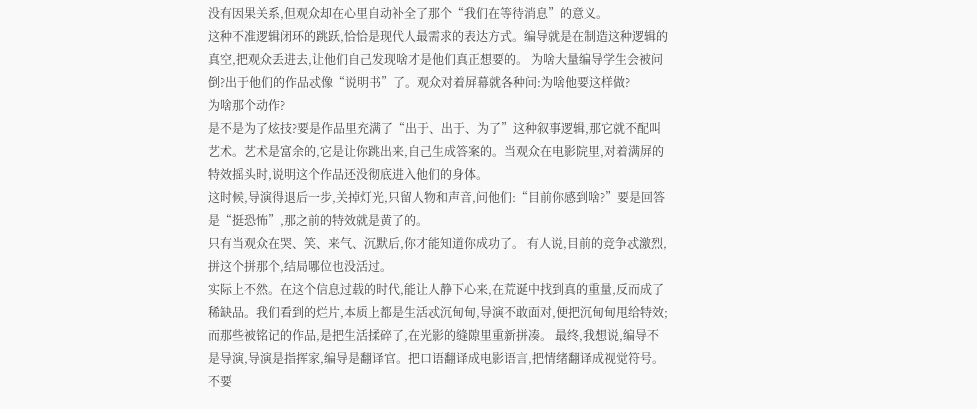没有因果关系,但观众却在心里自动补全了那个“我们在等待消息”的意义。
这种不准逻辑闭环的跳跃,恰恰是现代人最需求的表达方式。编导就是在制造这种逻辑的真空,把观众丢进去,让他们自己发现啥才是他们真正想要的。 为啥大量编导学生会被问倒?出于他们的作品忒像“说明书”了。观众对着屏幕就各种问:为啥他要这样做?
为啥那个动作?
是不是为了炫技?要是作品里充满了“出于、出于、为了”这种叙事逻辑,那它就不配叫艺术。艺术是富余的,它是让你跳出来,自己生成答案的。当观众在电影院里,对着满屏的特效摇头时,说明这个作品还没彻底进入他们的身体。
这时候,导演得退后一步,关掉灯光,只留人物和声音,问他们:“目前你感到啥?”要是回答是“挺恐怖”,那之前的特效就是黄了的。
只有当观众在哭、笑、来气、沉默后,你才能知道你成功了。 有人说,目前的竞争忒激烈,拼这个拼那个,结局哪位也没活过。
实际上不然。在这个信息过载的时代,能让人静下心来,在荒诞中找到真的重量,反而成了稀缺品。我们看到的烂片,本质上都是生活忒沉甸甸,导演不敢面对,便把沉甸甸甩给特效;而那些被铭记的作品,是把生活揉碎了,在光影的缝隙里重新拼凑。 最终,我想说,编导不是导演,导演是指挥家,编导是翻译官。把口语翻译成电影语言,把情绪翻译成视觉符号。
不要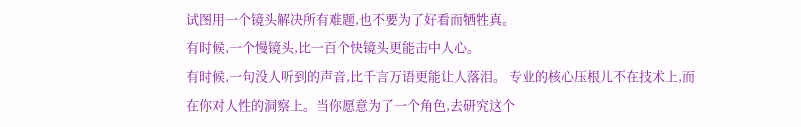试图用一个镜头解决所有难题,也不要为了好看而牺牲真。
有时候,一个慢镜头,比一百个快镜头更能击中人心。
有时候,一句没人听到的声音,比千言万语更能让人落泪。 专业的核心压根儿不在技术上,而在你对人性的洞察上。当你愿意为了一个角色,去研究这个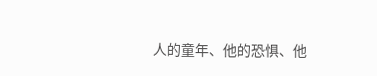人的童年、他的恐惧、他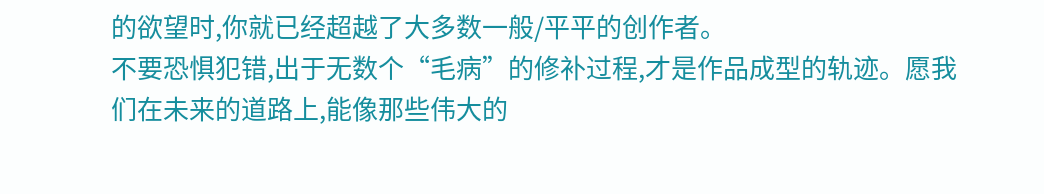的欲望时,你就已经超越了大多数一般/平平的创作者。
不要恐惧犯错,出于无数个“毛病”的修补过程,才是作品成型的轨迹。愿我们在未来的道路上,能像那些伟大的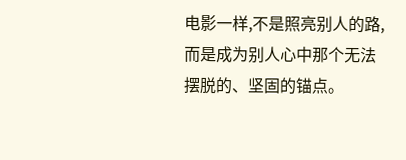电影一样,不是照亮别人的路,而是成为别人心中那个无法摆脱的、坚固的锚点。